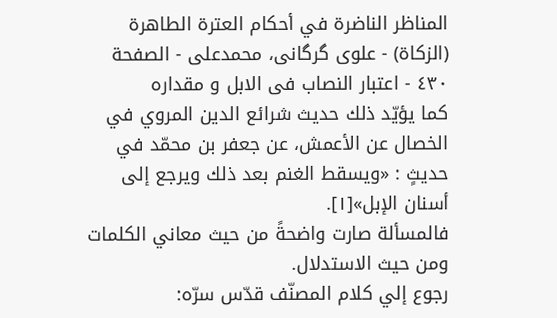المناظر الناضرة في أحکام العترة الطاهرة (الزکاة) - علوی گرگانی، محمدعلی - الصفحة ٤٣٠ - اعتبار النصاب فی الابل و مقداره
كما يؤيّد ذلك حديث شرائع الدين المروي في الخصال عن الأعمش، عن جعفر بن محمّد في حديثٍ : «ويسقط الغنم بعد ذلك ويرجع إلى أسنان الإبل»[١].
فالمسألة صارت واضحةً من حيث معاني الكلمات ومن حيث الاستدلال.
رجوع إلي كلام المصنّف قدّس سرّه: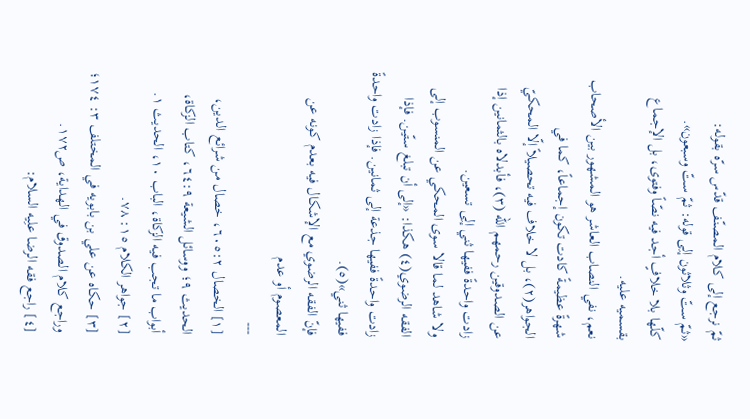ثمّ نرجع إلى كلام المصنّف قدّس سرّه بقوله:
«ثمّ ستّ وثلاثون إلِی قوله: ثمّ ستّ وسبعون».
كلّها بلا خلافٍ أجد فيه نصّاً وفتوى، بل الإجماع بقسميه عليه.
نعم، نفي النصاب العاشر هو المشهور بين الأصحاب شهرةً عظيمةً كادت تكون إجماعاً، كما في الجواهر(٢)، بل لا خلاف فيه تحصيلاً إلّا المحكيّ عن الصدوقين رحمهم الله (٣)، فأبدلاه بالثمانين إذا زادت واحدةً ففيها ثني إلِی تسعين.
ولا شاهد لما قالا سوى المحكي عن المنسوب إلى الفقه الرضوي(٤) هكذا: «إلى أن تبلغ ستّين. فإذا زادت واحدةً ففيها جذعة إلى ثمانين. فإذا زادت واحدةً ففيها ثني»(٥).
فإنّ الفقه الرضوي مع الإشكال فيه بعدم كونه عن المعصوم أو عدم
---
[١] الخصال ٦٠٥:٢، خصال من شرائع الدين، الحديث ٩؛ ووسائل الشيعة ٦٤:٩، كتاب الزكاة، أبواب ما تجب فيه الزكاة، الباب ١٠، الحديث ١.
[٢] جواهر الکلام ١٥: ٧٨.
[٣] حکاه عن علي بن بابويه في المختلف ٣: ١٧٤؛ وراجع کلام الصدوق في الهداية، ص١٧٢.
[٤] راجع فقه الرضا علِیه السلام: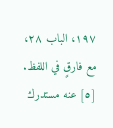١٩٧، الباب ٢٨، مع فارقٍ في اللفظ.
[٥] عنه مستدرك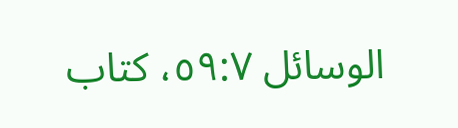الوسائل ٥٩:٧، كتاب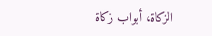الزكاة، أبواب زكاة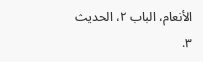الأنعام، الباب ٢، الحديث ٣.